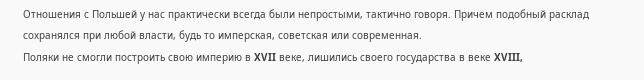Отношения с Польшей у нас практически всегда были непростыми, тактично говоря. Причем подобный расклад сохранялся при любой власти, будь то имперская, советская или современная.
Поляки не смогли построить свою империю в XVII веке, лишились своего государства в веке XVIII,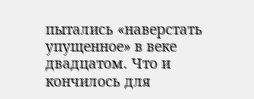пытались «наверстать упущенное» в веке двадцатом. Что и кончилось для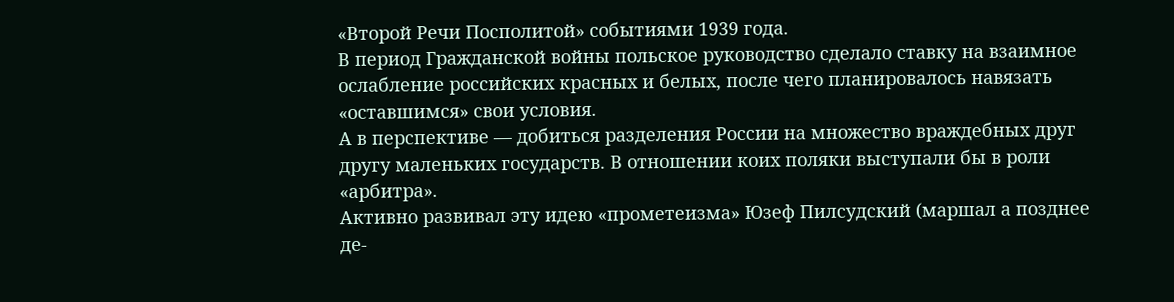«Второй Речи Посполитой» событиями 1939 года.
В период Гражданской войны польское руководство сделало ставку на взаимное ослабление российских красных и белых, после чего планировалось навязать «оставшимся» свои условия.
А в перспективе — добиться разделения России на множество враждебных друг другу маленьких государств. В отношении коих поляки выступали бы в роли «арбитра».
Активно развивал эту идею «прометеизма» Юзеф Пилсудский (маршал а позднее де-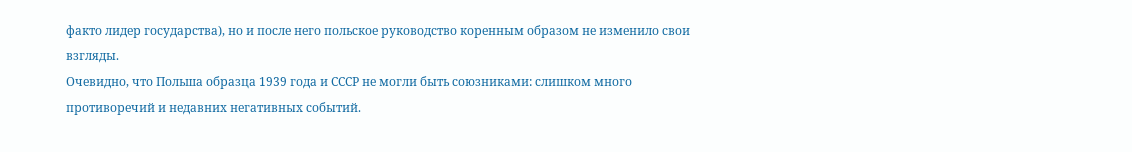факто лидер государства), но и после него польское руководство коренным образом не изменило свои взгляды.
Очевидно, что Польша образца 1939 года и СССР не могли быть союзниками: слишком много противоречий и недавних негативных событий.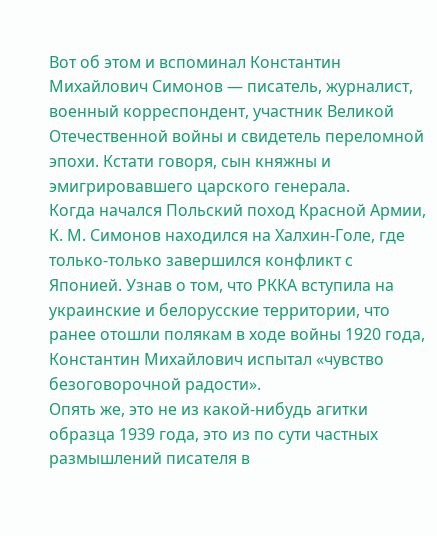Вот об этом и вспоминал Константин Михайлович Симонов — писатель, журналист, военный корреспондент, участник Великой Отечественной войны и свидетель переломной эпохи. Кстати говоря, сын княжны и эмигрировавшего царского генерала.
Когда начался Польский поход Красной Армии, К. М. Симонов находился на Халхин-Голе, где только-только завершился конфликт с Японией. Узнав о том, что РККА вступила на украинские и белорусские территории, что ранее отошли полякам в ходе войны 1920 года, Константин Михайлович испытал «чувство безоговорочной радости».
Опять же, это не из какой-нибудь агитки образца 1939 года, это из по сути частных размышлений писателя в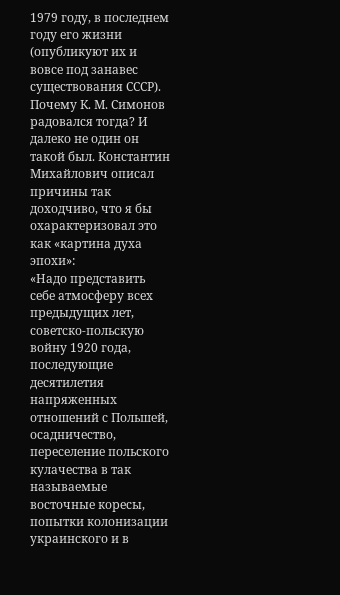1979 году, в последнем году его жизни (опубликуют их и вовсе под занавес существования СССР).
Почему К. М. Симонов радовался тогда? И далеко не один он такой был. Константин Михайлович описал причины так доходчиво, что я бы охарактеризовал это как «картина духа эпохи»:
«Надо представить себе атмосферу всех предыдущих лет, советско-польскую войну 1920 года, последующие десятилетия напряженных отношений с Польшей, осадничество, переселение польского кулачества в так называемые восточные коресы, попытки колонизации украинского и в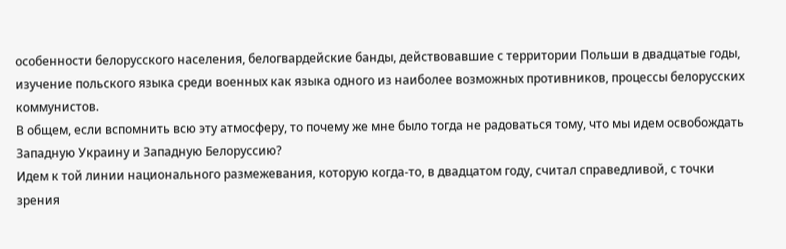особенности белорусского населения, белогвардейские банды, действовавшие с территории Польши в двадцатые годы, изучение польского языка среди военных как языка одного из наиболее возможных противников, процессы белорусских коммунистов.
В общем, если вспомнить всю эту атмосферу, то почему же мне было тогда не радоваться тому, что мы идем освобождать Западную Украину и Западную Белоруссию?
Идем к той линии национального размежевания, которую когда-то, в двадцатом году, считал справедливой, с точки зрения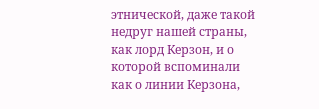этнической, даже такой недруг нашей страны, как лорд Керзон, и о которой вспоминали как о линии Керзона,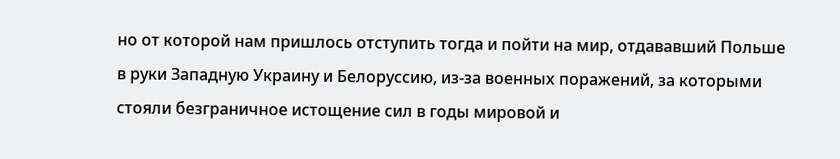но от которой нам пришлось отступить тогда и пойти на мир, отдававший Польше в руки Западную Украину и Белоруссию, из-за военных поражений, за которыми стояли безграничное истощение сил в годы мировой и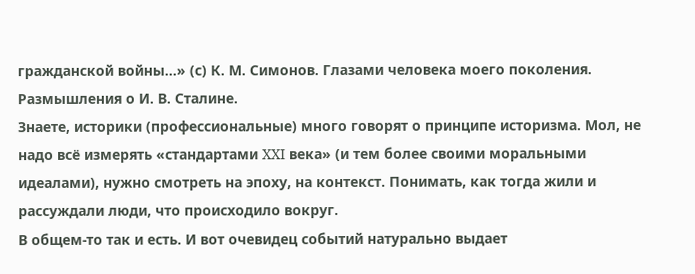гражданской войны...» (с) К. М. Симонов. Глазами человека моего поколения. Размышления о И. В. Сталине.
Знаете, историки (профессиональные) много говорят о принципе историзма. Мол, не надо всё измерять «стандартами XXI века» (и тем более своими моральными идеалами), нужно смотреть на эпоху, на контекст. Понимать, как тогда жили и рассуждали люди, что происходило вокруг.
В общем-то так и есть. И вот очевидец событий натурально выдает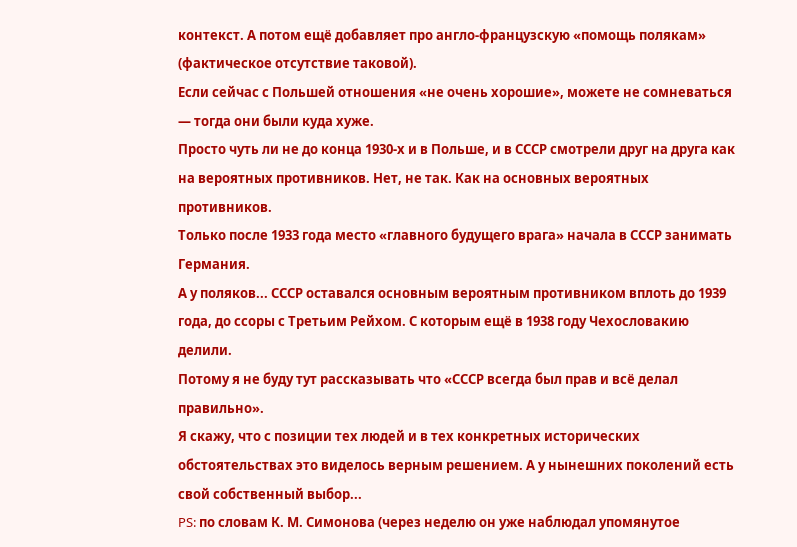контекст. А потом ещё добавляет про англо-французскую «помощь полякам» (фактическое отсутствие таковой).
Если сейчас с Польшей отношения «не очень хорошие», можете не сомневаться — тогда они были куда хуже.
Просто чуть ли не до конца 1930-х и в Польше, и в СССР смотрели друг на друга как на вероятных противников. Нет, не так. Как на основных вероятных противников.
Только после 1933 года место «главного будущего врага» начала в СССР занимать Германия.
А у поляков... СССР оставался основным вероятным противником вплоть до 1939 года, до ссоры с Третьим Рейхом. С которым ещё в 1938 году Чехословакию делили.
Потому я не буду тут рассказывать что «СССР всегда был прав и всё делал правильно».
Я скажу, что с позиции тех людей и в тех конкретных исторических обстоятельствах это виделось верным решением. А у нынешних поколений есть свой собственный выбор...
PS: по словам К. М. Симонова (через неделю он уже наблюдал упомянутое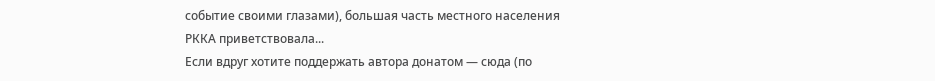событие своими глазами), большая часть местного населения РККА приветствовала...
Если вдруг хотите поддержать автора донатом — сюда (по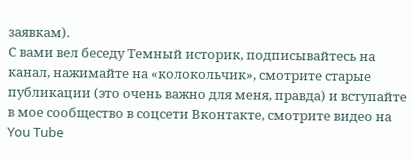заявкам).
С вами вел беседу Темный историк, подписывайтесь на канал, нажимайте на «колокольчик», смотрите старые публикации (это очень важно для меня, правда) и вступайте в мое сообщество в соцсети Вконтакте, смотрите видео на You Tube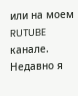или на моем RUTUBE канале. Недавно я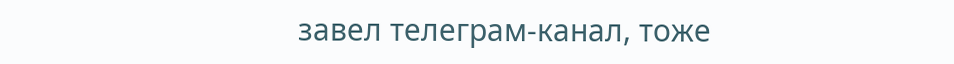завел телеграм-канал, тоже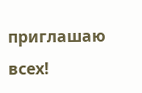приглашаю всех!